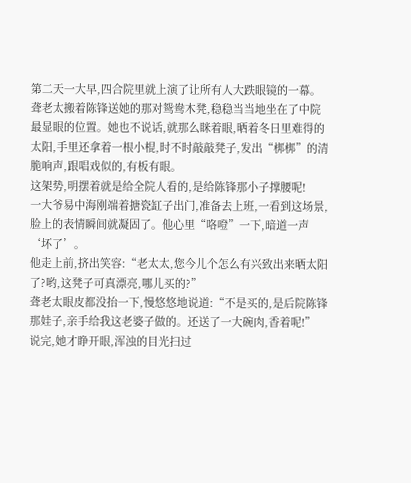第二天一大早,四合院里就上演了让所有人大跌眼镜的一幕。
聋老太搬着陈锋送她的那对鸳鸯木凳,稳稳当当地坐在了中院最显眼的位置。她也不说话,就那么眯着眼,晒着冬日里难得的太阳,手里还拿着一根小棍,时不时敲敲凳子,发出“梆梆”的清脆响声,跟唱戏似的,有板有眼。
这架势,明摆着就是给全院人看的,是给陈锋那小子撑腰呢!
一大爷易中海刚端着搪瓷缸子出门,准备去上班,一看到这场景,脸上的表情瞬间就凝固了。他心里“咯噔”一下,暗道一声‘坏了’。
他走上前,挤出笑容:“老太太,您今儿个怎么有兴致出来晒太阳了?哟,这凳子可真漂亮,哪儿买的?”
聋老太眼皮都没抬一下,慢悠悠地说道:“不是买的,是后院陈锋那娃子,亲手给我这老婆子做的。还送了一大碗肉,香着呢!”
说完,她才睁开眼,浑浊的目光扫过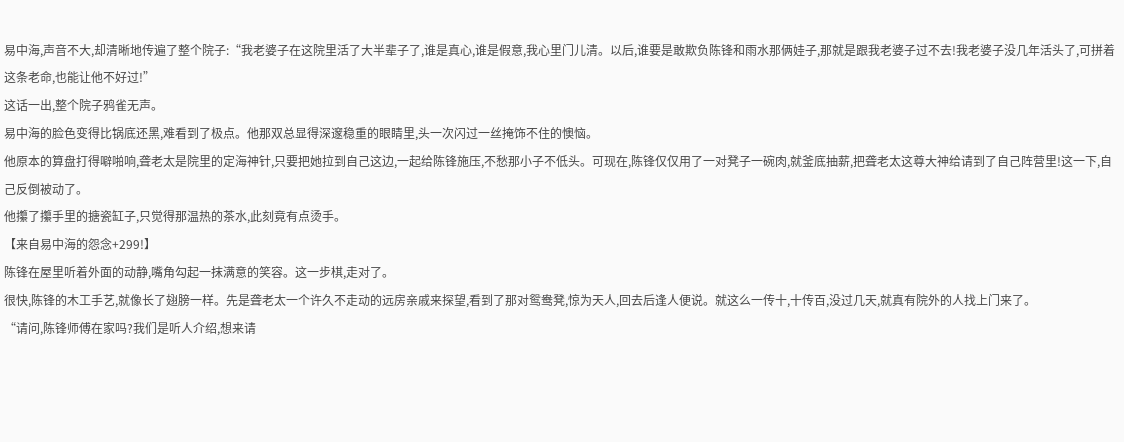易中海,声音不大,却清晰地传遍了整个院子:“我老婆子在这院里活了大半辈子了,谁是真心,谁是假意,我心里门儿清。以后,谁要是敢欺负陈锋和雨水那俩娃子,那就是跟我老婆子过不去!我老婆子没几年活头了,可拼着这条老命,也能让他不好过!”
这话一出,整个院子鸦雀无声。
易中海的脸色变得比锅底还黑,难看到了极点。他那双总显得深邃稳重的眼睛里,头一次闪过一丝掩饰不住的懊恼。
他原本的算盘打得噼啪响,聋老太是院里的定海神针,只要把她拉到自己这边,一起给陈锋施压,不愁那小子不低头。可现在,陈锋仅仅用了一对凳子一碗肉,就釜底抽薪,把聋老太这尊大神给请到了自己阵营里!这一下,自己反倒被动了。
他攥了攥手里的搪瓷缸子,只觉得那温热的茶水,此刻竟有点烫手。
【来自易中海的怨念+299!】
陈锋在屋里听着外面的动静,嘴角勾起一抹满意的笑容。这一步棋,走对了。
很快,陈锋的木工手艺,就像长了翅膀一样。先是聋老太一个许久不走动的远房亲戚来探望,看到了那对鸳鸯凳,惊为天人,回去后逢人便说。就这么一传十,十传百,没过几天,就真有院外的人找上门来了。
“请问,陈锋师傅在家吗?我们是听人介绍,想来请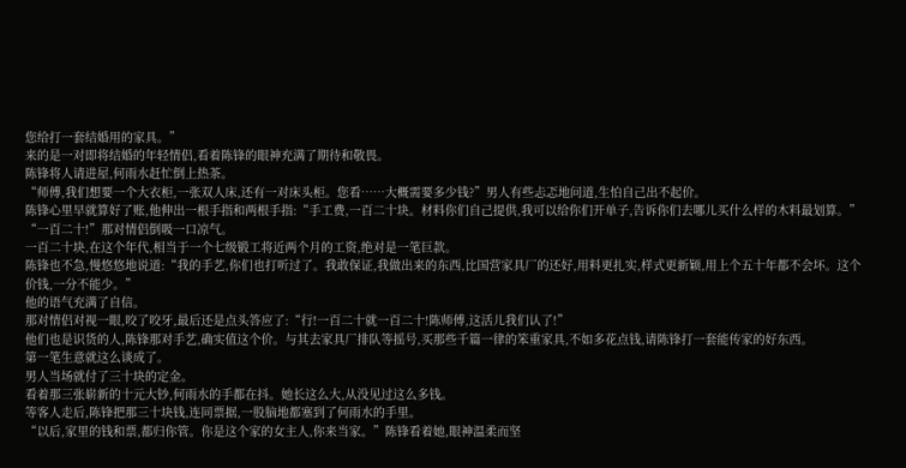您给打一套结婚用的家具。”
来的是一对即将结婚的年轻情侣,看着陈锋的眼神充满了期待和敬畏。
陈锋将人请进屋,何雨水赶忙倒上热茶。
“师傅,我们想要一个大衣柜,一张双人床,还有一对床头柜。您看……大概需要多少钱?”男人有些忐忑地问道,生怕自己出不起价。
陈锋心里早就算好了账,他伸出一根手指和两根手指:“手工费,一百二十块。材料你们自己提供,我可以给你们开单子,告诉你们去哪儿买什么样的木料最划算。”
“一百二十!”那对情侣倒吸一口凉气。
一百二十块,在这个年代,相当于一个七级锻工将近两个月的工资,绝对是一笔巨款。
陈锋也不急,慢悠悠地说道:“我的手艺,你们也打听过了。我敢保证,我做出来的东西,比国营家具厂的还好,用料更扎实,样式更新颖,用上个五十年都不会坏。这个价钱,一分不能少。”
他的语气充满了自信。
那对情侣对视一眼,咬了咬牙,最后还是点头答应了:“行!一百二十就一百二十!陈师傅,这活儿我们认了!”
他们也是识货的人,陈锋那对手艺,确实值这个价。与其去家具厂排队等摇号,买那些千篇一律的笨重家具,不如多花点钱,请陈锋打一套能传家的好东西。
第一笔生意就这么谈成了。
男人当场就付了三十块的定金。
看着那三张崭新的十元大钞,何雨水的手都在抖。她长这么大,从没见过这么多钱。
等客人走后,陈锋把那三十块钱,连同票据,一股脑地都塞到了何雨水的手里。
“以后,家里的钱和票,都归你管。你是这个家的女主人,你来当家。”陈锋看着她,眼神温柔而坚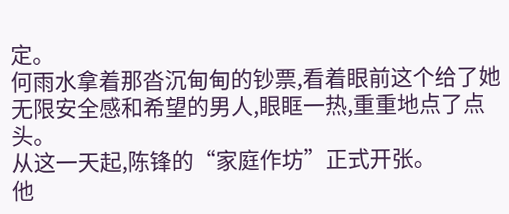定。
何雨水拿着那沓沉甸甸的钞票,看着眼前这个给了她无限安全感和希望的男人,眼眶一热,重重地点了点头。
从这一天起,陈锋的“家庭作坊”正式开张。
他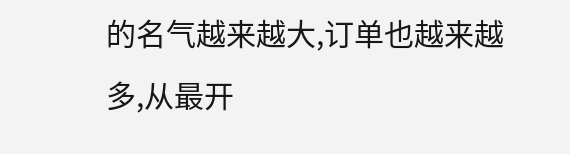的名气越来越大,订单也越来越多,从最开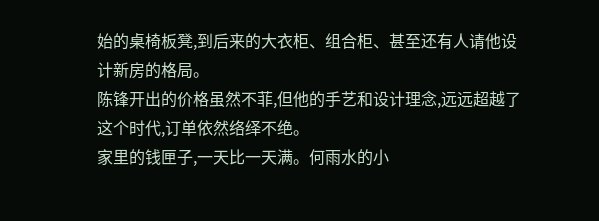始的桌椅板凳,到后来的大衣柜、组合柜、甚至还有人请他设计新房的格局。
陈锋开出的价格虽然不菲,但他的手艺和设计理念,远远超越了这个时代,订单依然络绎不绝。
家里的钱匣子,一天比一天满。何雨水的小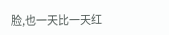脸,也一天比一天红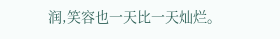润,笑容也一天比一天灿烂。